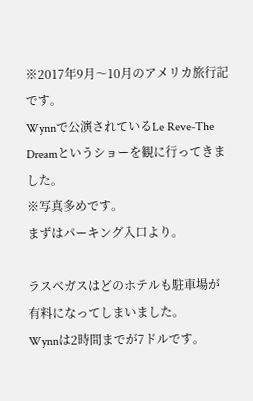※2017年9月〜10月のアメリカ旅行記です。
Wynnで公演されているLe Reve-The Dreamというショーを観に行ってきました。
※写真多めです。
まずはパーキング入口より。

ラスベガスはどのホテルも駐車場が有料になってしまいました。
Wynnは2時間までが7ドルです。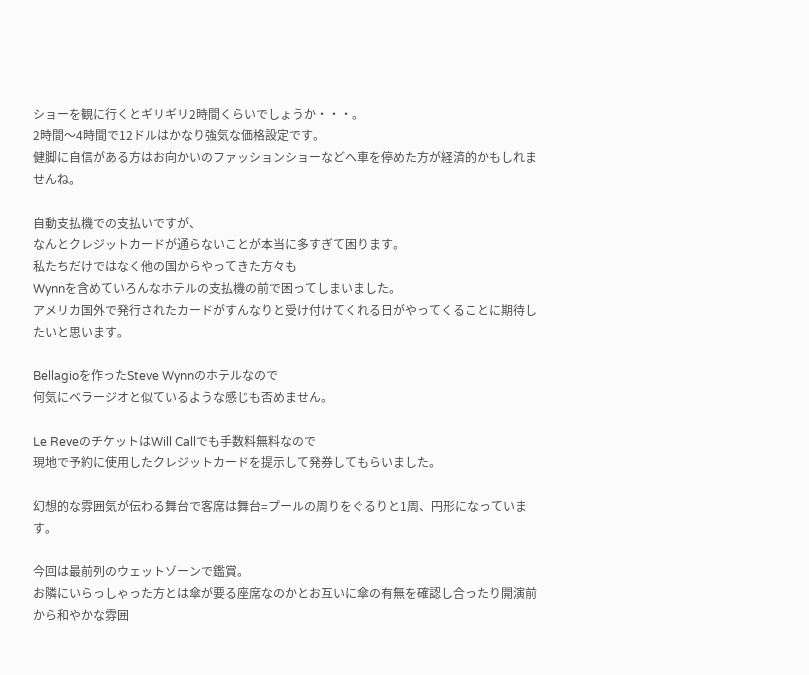ショーを観に行くとギリギリ2時間くらいでしょうか・・・。
2時間〜4時間で12ドルはかなり強気な価格設定です。
健脚に自信がある方はお向かいのファッションショーなどへ車を停めた方が経済的かもしれませんね。

自動支払機での支払いですが、
なんとクレジットカードが通らないことが本当に多すぎて困ります。
私たちだけではなく他の国からやってきた方々も
Wynnを含めていろんなホテルの支払機の前で困ってしまいました。
アメリカ国外で発行されたカードがすんなりと受け付けてくれる日がやってくることに期待したいと思います。

Bellagioを作ったSteve Wynnのホテルなので
何気にベラージオと似ているような感じも否めません。

Le ReveのチケットはWill Callでも手数料無料なので
現地で予約に使用したクレジットカードを提示して発券してもらいました。

幻想的な雰囲気が伝わる舞台で客席は舞台=プールの周りをぐるりと1周、円形になっています。

今回は最前列のウェットゾーンで鑑賞。
お隣にいらっしゃった方とは傘が要る座席なのかとお互いに傘の有無を確認し合ったり開演前から和やかな雰囲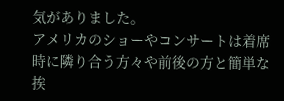気がありました。
アメリカのショーやコンサートは着席時に隣り合う方々や前後の方と簡単な挨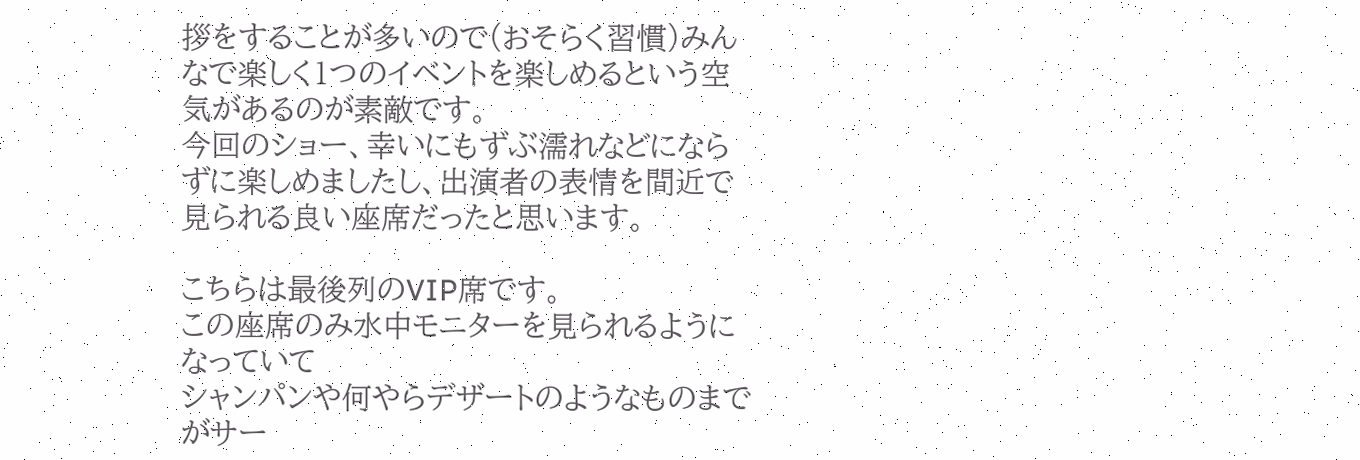拶をすることが多いので(おそらく習慣)みんなで楽しく1つのイベントを楽しめるという空気があるのが素敵です。
今回のショー、幸いにもずぶ濡れなどにならずに楽しめましたし、出演者の表情を間近で見られる良い座席だったと思います。

こちらは最後列のVIP席です。
この座席のみ水中モニターを見られるようになっていて
シャンパンや何やらデザートのようなものまでがサー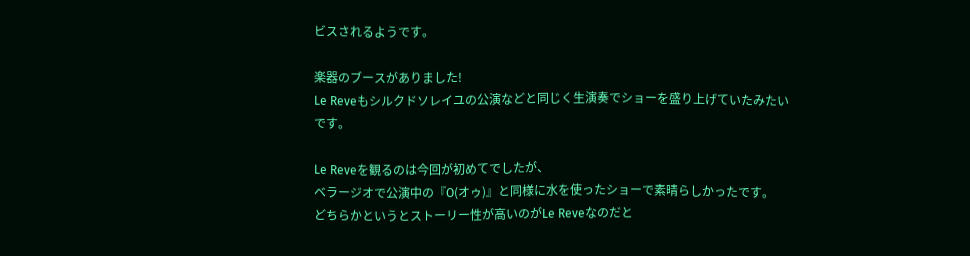ビスされるようです。

楽器のブースがありました!
Le Reveもシルクドソレイユの公演などと同じく生演奏でショーを盛り上げていたみたいです。

Le Reveを観るのは今回が初めてでしたが、
ベラージオで公演中の『O(オゥ)』と同様に水を使ったショーで素晴らしかったです。
どちらかというとストーリー性が高いのがLe Reveなのだと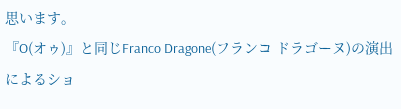思います。
『O(オゥ)』と同じFranco Dragone(フランコ ドラゴーヌ)の演出によるショ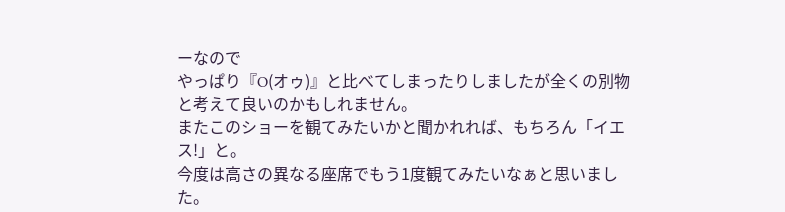ーなので
やっぱり『O(オゥ)』と比べてしまったりしましたが全くの別物と考えて良いのかもしれません。
またこのショーを観てみたいかと聞かれれば、もちろん「イエス!」と。
今度は高さの異なる座席でもう1度観てみたいなぁと思いました。